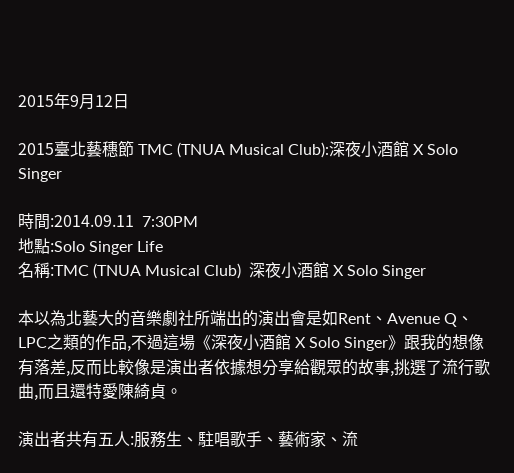2015年9月12日

2015臺北藝穗節 TMC (TNUA Musical Club):深夜小酒館 X Solo Singer

時間:2014.09.11  7:30PM
地點:Solo Singer Life
名稱:TMC (TNUA Musical Club)  深夜小酒館 X Solo Singer

本以為北藝大的音樂劇社所端出的演出會是如Rent、Avenue Q、LPC之類的作品,不過這場《深夜小酒館 X Solo Singer》跟我的想像有落差,反而比較像是演出者依據想分享給觀眾的故事,挑選了流行歌曲,而且還特愛陳綺貞。

演出者共有五人:服務生、駐唱歌手、藝術家、流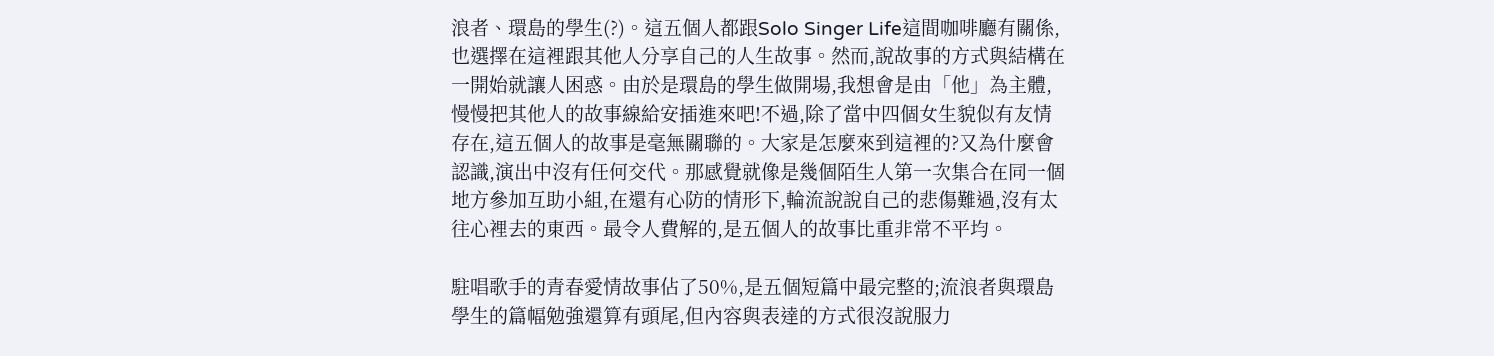浪者、環島的學生(?)。這五個人都跟Solo Singer Life這間咖啡廳有關係,也選擇在這裡跟其他人分享自己的人生故事。然而,說故事的方式與結構在一開始就讓人困惑。由於是環島的學生做開場,我想會是由「他」為主體,慢慢把其他人的故事線給安插進來吧!不過,除了當中四個女生貌似有友情存在,這五個人的故事是毫無關聯的。大家是怎麼來到這裡的?又為什麼會認識,演出中沒有任何交代。那感覺就像是幾個陌生人第一次集合在同一個地方參加互助小組,在還有心防的情形下,輪流說說自己的悲傷難過,沒有太往心裡去的東西。最令人費解的,是五個人的故事比重非常不平均。

駐唱歌手的青春愛情故事佔了50%,是五個短篇中最完整的;流浪者與環島學生的篇幅勉強還算有頭尾,但內容與表達的方式很沒說服力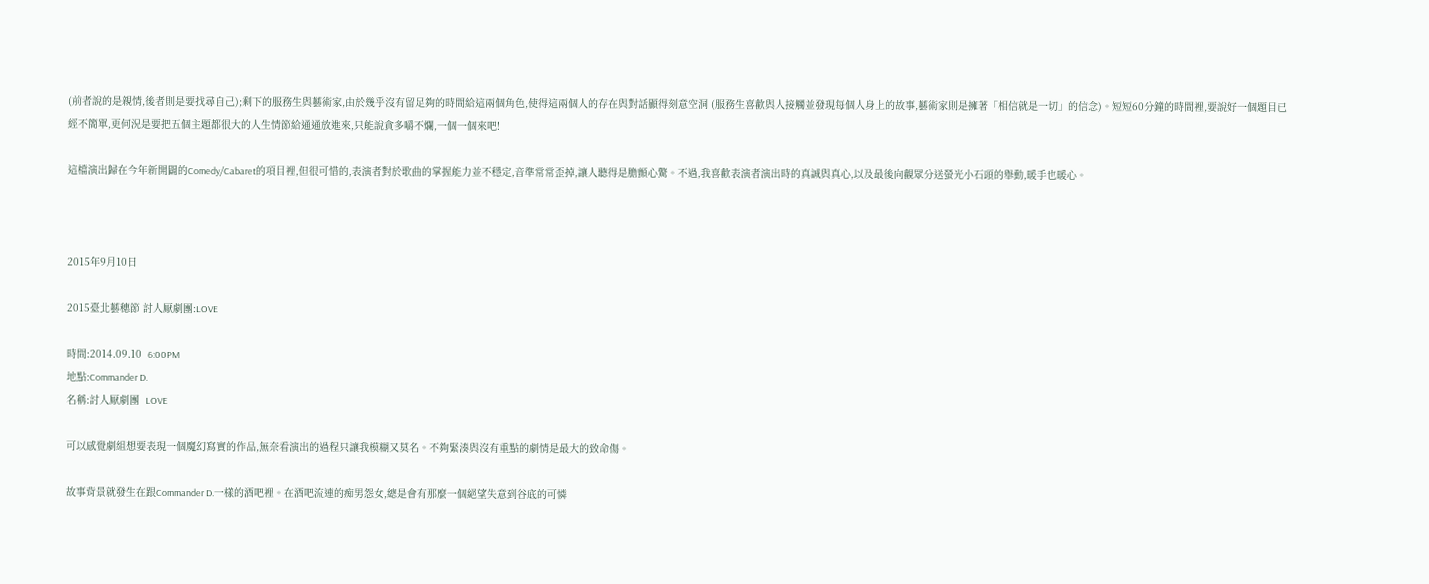(前者說的是親情,後者則是要找尋自己);剩下的服務生與藝術家,由於幾乎沒有留足夠的時間給這兩個角色,使得這兩個人的存在與對話顯得刻意空洞 (服務生喜歡與人接觸並發現每個人身上的故事,藝術家則是擁著「相信就是一切」的信念)。短短60分鐘的時間裡,要說好一個題目已經不簡單,更何況是要把五個主題都很大的人生情節給通通放進來,只能說貪多嚼不爛,一個一個來吧!

這檔演出歸在今年新開闢的Comedy/Cabaret的項目裡,但很可惜的,表演者對於歌曲的掌握能力並不穩定,音準常常歪掉,讓人聽得是膽顫心驚。不過,我喜歡表演者演出時的真誠與真心,以及最後向觀眾分送螢光小石頭的舉動,暖手也暖心。



2015年9月10日

2015臺北藝穗節 討人厭劇團:LOVE

時間:2014.09.10  6:00PM
地點:Commander D.
名稱:討人厭劇團  LOVE

可以感覺劇組想要表現一個魔幻寫實的作品,無奈看演出的過程只讓我模糊又莫名。不夠緊湊與沒有重點的劇情是最大的致命傷。

故事背景就發生在跟Commander D.一樣的酒吧裡。在酒吧流連的痴男怨女,總是會有那麼一個絕望失意到谷底的可憐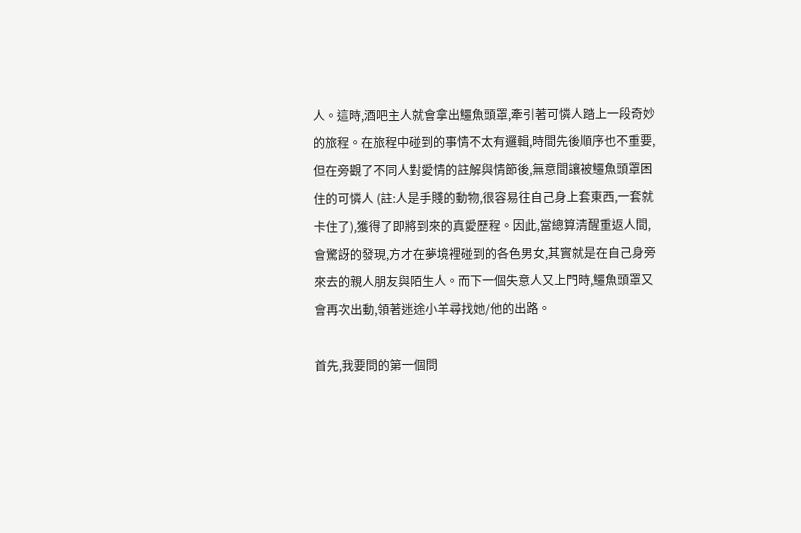人。這時,酒吧主人就會拿出鱷魚頭罩,牽引著可憐人踏上一段奇妙的旅程。在旅程中碰到的事情不太有邏輯,時間先後順序也不重要,但在旁觀了不同人對愛情的註解與情節後,無意間讓被鱷魚頭罩困住的可憐人 (註:人是手賤的動物,很容易往自己身上套東西,一套就卡住了),獲得了即將到來的真愛歷程。因此,當總算清醒重返人間,會驚訝的發現,方才在夢境裡碰到的各色男女,其實就是在自己身旁來去的親人朋友與陌生人。而下一個失意人又上門時,鱷魚頭罩又會再次出動,領著迷途小羊尋找她/他的出路。

首先,我要問的第一個問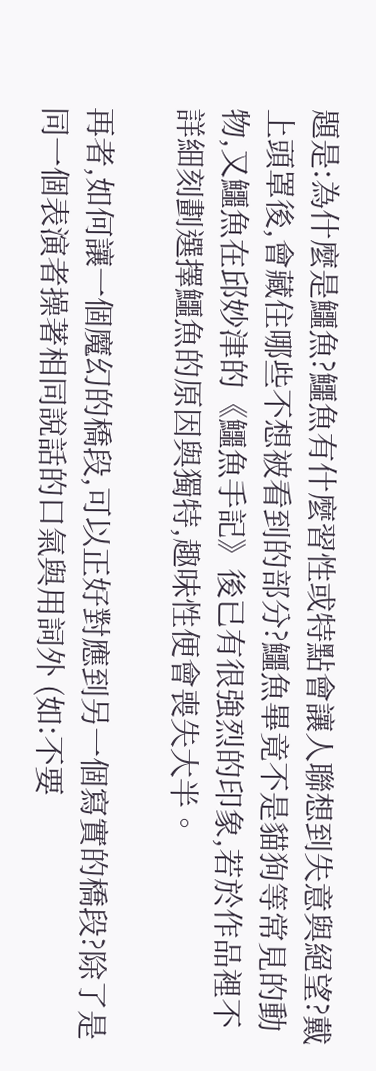題是:為什麼是鱷魚?鱷魚有什麼習性或特點會讓人聯想到失意與絕望?戴上頭罩後,會藏住哪些不想被看到的部分?鱷魚畢竟不是貓狗等常見的動物,又鱷魚在邱妙津的《鱷魚手記》後已有很強烈的印象,若於作品裡不詳細刻劃選擇鱷魚的原因與獨特,趣味性便會喪失大半。

再者,如何讓一個魔幻的橋段,可以正好對應到另一個寫實的橋段?除了是同一個表演者操著相同說話的口氣與用詞外 (如:不要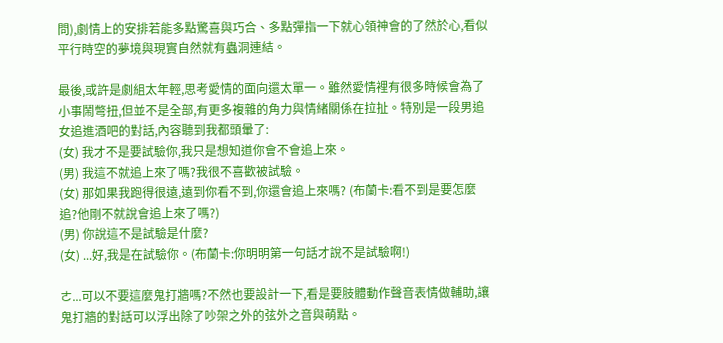問),劇情上的安排若能多點驚喜與巧合、多點彈指一下就心領神會的了然於心,看似平行時空的夢境與現實自然就有蟲洞連結。

最後,或許是劇組太年輕,思考愛情的面向還太單一。雖然愛情裡有很多時候會為了小事鬧彆扭,但並不是全部,有更多複雜的角力與情緒關係在拉扯。特別是一段男追女追進酒吧的對話,內容聽到我都頭暈了:
(女) 我才不是要試驗你,我只是想知道你會不會追上來。
(男) 我這不就追上來了嗎?我很不喜歡被試驗。
(女) 那如果我跑得很遠,遠到你看不到,你還會追上來嗎? (布蘭卡:看不到是要怎麼追?他剛不就說會追上來了嗎?)
(男) 你說這不是試驗是什麼?
(女) ...好,我是在試驗你。(布蘭卡:你明明第一句話才說不是試驗啊!)

ㄜ...可以不要這麼鬼打牆嗎?不然也要設計一下,看是要肢體動作聲音表情做輔助,讓鬼打牆的對話可以浮出除了吵架之外的弦外之音與萌點。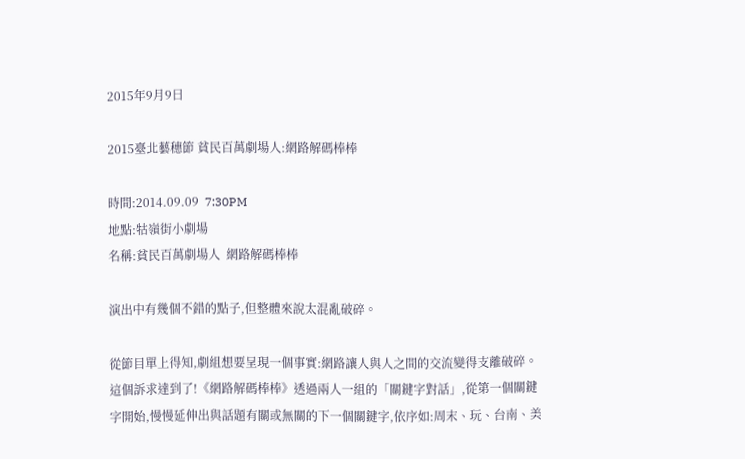2015年9月9日

2015臺北藝穗節 貧民百萬劇場人:網路解碼棒棒

時間:2014.09.09  7:30PM
地點:牯嶺街小劇場
名稱:貧民百萬劇場人  網路解碼棒棒

演出中有幾個不錯的點子,但整體來說太混亂破碎。

從節目單上得知,劇組想要呈現一個事實:網路讓人與人之間的交流變得支離破碎。這個訴求達到了!《網路解碼棒棒》透過兩人一組的「關鍵字對話」,從第一個關鍵字開始,慢慢延伸出與話題有關或無關的下一個關鍵字,依序如:周末、玩、台南、美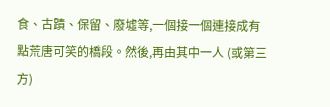食、古蹟、保留、廢墟等,一個接一個連接成有點荒唐可笑的橋段。然後,再由其中一人 (或第三方)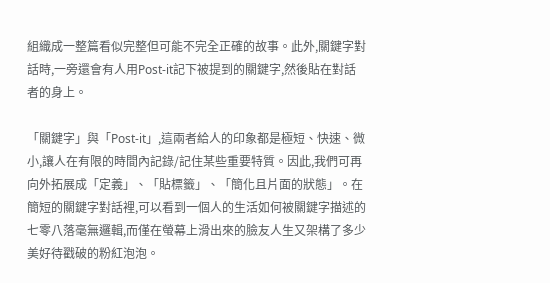組織成一整篇看似完整但可能不完全正確的故事。此外,關鍵字對話時,一旁還會有人用Post-it記下被提到的關鍵字,然後貼在對話者的身上。

「關鍵字」與「Post-it」,這兩者給人的印象都是極短、快速、微小,讓人在有限的時間內記錄/記住某些重要特質。因此,我們可再向外拓展成「定義」、「貼標籤」、「簡化且片面的狀態」。在簡短的關鍵字對話裡,可以看到一個人的生活如何被關鍵字描述的七零八落毫無邏輯,而僅在螢幕上滑出來的臉友人生又架構了多少美好待戳破的粉紅泡泡。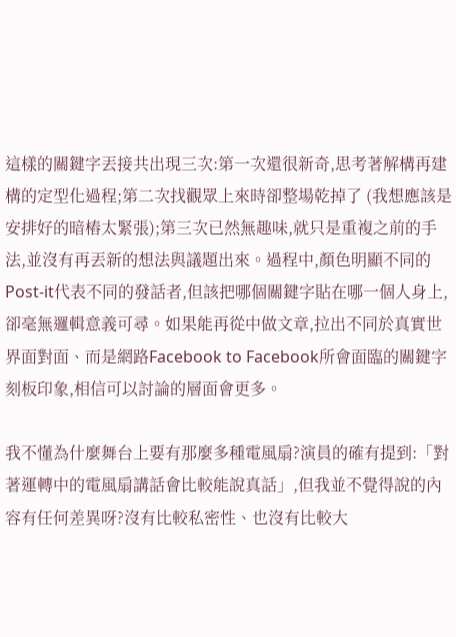這樣的關鍵字丟接共出現三次:第一次還很新奇,思考著解構再建構的定型化過程;第二次找觀眾上來時卻整場乾掉了 (我想應該是安排好的暗樁太緊張);第三次已然無趣味,就只是重複之前的手法,並沒有再丟新的想法與議題出來。過程中,顏色明顯不同的Post-it代表不同的發話者,但該把哪個關鍵字貼在哪一個人身上,卻毫無邏輯意義可尋。如果能再從中做文章,拉出不同於真實世界面對面、而是網路Facebook to Facebook所會面臨的關鍵字刻板印象,相信可以討論的層面會更多。

我不懂為什麼舞台上要有那麼多種電風扇?演員的確有提到:「對著運轉中的電風扇講話會比較能說真話」,但我並不覺得說的內容有任何差異呀?沒有比較私密性、也沒有比較大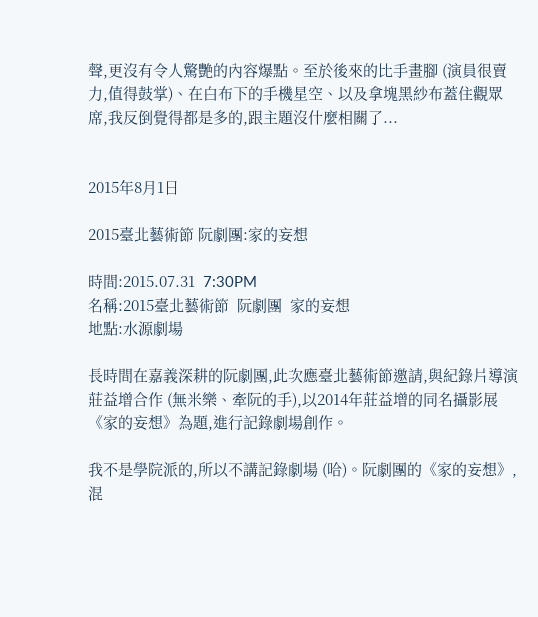聲,更沒有令人驚艷的內容爆點。至於後來的比手畫腳 (演員很賣力,值得鼓掌)、在白布下的手機星空、以及拿塊黑紗布蓋住觀眾席,我反倒覺得都是多的,跟主題沒什麼相關了...


2015年8月1日

2015臺北藝術節 阮劇團:家的妄想

時間:2015.07.31  7:30PM
名稱:2015臺北藝術節  阮劇團  家的妄想
地點:水源劇場

長時間在嘉義深耕的阮劇團,此次應臺北藝術節邀請,與紀錄片導演莊益增合作 (無米樂、牽阮的手),以2014年莊益增的同名攝影展《家的妄想》為題,進行記錄劇場創作。

我不是學院派的,所以不講記錄劇場 (哈)。阮劇團的《家的妄想》,混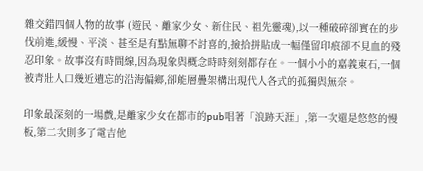雜交錯四個人物的故事 (遊民、離家少女、新住民、祖先靈魂),以一種破碎卻實在的步伐前進,緩慢、平淡、甚至是有點無聊不討喜的,撿拾拼貼成一幅僅留印痕卻不見血的殘忍印象。故事沒有時間線,因為現象與概念時時刻刻都存在。一個小小的嘉義東石,一個被青壯人口幾近遺忘的沿海偏鄉,卻能層疊架構出現代人各式的孤獨與無奈。

印象最深刻的一場戲,是離家少女在都市的pub唱著「浪跡天涯」,第一次還是悠悠的慢板,第二次則多了電吉他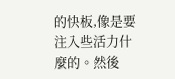的快板,像是要注入些活力什麼的。然後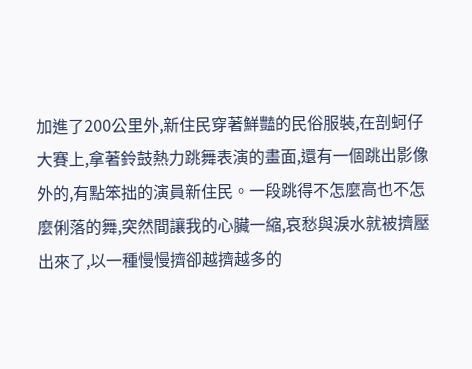加進了200公里外,新住民穿著鮮豔的民俗服裝,在剖蚵仔大賽上,拿著鈴鼓熱力跳舞表演的畫面,還有一個跳出影像外的,有點笨拙的演員新住民。一段跳得不怎麼高也不怎麼俐落的舞,突然間讓我的心臟一縮,哀愁與淚水就被擠壓出來了,以一種慢慢擠卻越擠越多的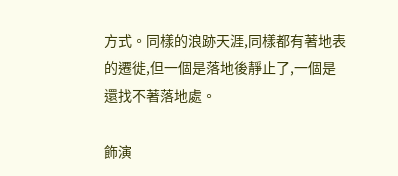方式。同樣的浪跡天涯,同樣都有著地表的遷徙,但一個是落地後靜止了,一個是還找不著落地處。

飾演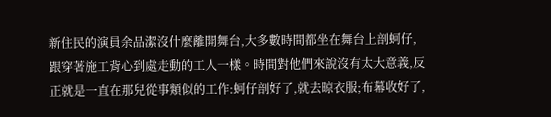新住民的演員余品潔沒什麼離開舞台,大多數時間都坐在舞台上剖蚵仔,跟穿著施工背心到處走動的工人一樣。時間對他們來說沒有太大意義,反正就是一直在那兒從事類似的工作:蚵仔剖好了,就去晾衣服;布幕收好了,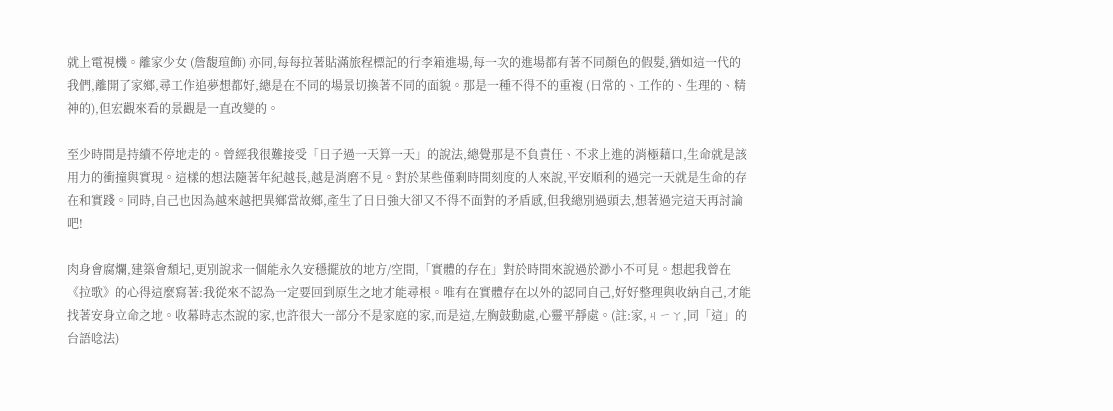就上電視機。離家少女 (詹馥瑄飾) 亦同,每每拉著貼滿旅程標記的行李箱進場,每一次的進場都有著不同顏色的假髮,猶如這一代的我們,離開了家鄉,尋工作追夢想都好,總是在不同的場景切換著不同的面貌。那是一種不得不的重複 (日常的、工作的、生理的、精神的),但宏觀來看的景觀是一直改變的。

至少時間是持續不停地走的。曾經我很難接受「日子過一天算一天」的說法,總覺那是不負責任、不求上進的消極藉口,生命就是該用力的衝撞與實現。這樣的想法隨著年紀越長,越是消磨不見。對於某些僅剩時間刻度的人來說,平安順利的過完一天就是生命的存在和實踐。同時,自己也因為越來越把異鄉當故鄉,產生了日日強大卻又不得不面對的矛盾感,但我總別過頭去,想著過完這天再討論吧!

肉身會腐爛,建築會頹圮,更別說求一個能永久安穩擺放的地方/空間,「實體的存在」對於時間來說過於渺小不可見。想起我曾在《拉歌》的心得這麼寫著:我從來不認為一定要回到原生之地才能尋根。唯有在實體存在以外的認同自己,好好整理與收納自己,才能找著安身立命之地。收幕時志杰說的家,也許很大一部分不是家庭的家,而是這,左胸鼓動處,心靈平靜處。(註:家,ㄐㄧㄚ,同「這」的台語唸法)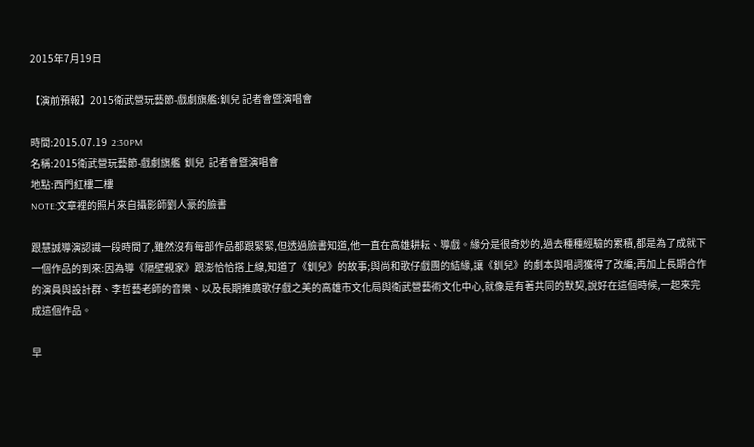2015年7月19日

【演前預報】2015衛武營玩藝節-戲劇旗艦:釧兒 記者會暨演唱會

時間:2015.07.19  2:30PM
名稱:2015衛武營玩藝節-戲劇旗艦  釧兒  記者會暨演唱會
地點:西門紅樓二樓
NOTE:文章裡的照片來自攝影師劉人豪的臉書

跟慧誠導演認識一段時間了,雖然沒有每部作品都跟緊緊,但透過臉書知道,他一直在高雄耕耘、導戲。緣分是很奇妙的,過去種種經驗的累積,都是為了成就下一個作品的到來:因為導《隔壁親家》跟澎恰恰搭上線,知道了《釧兒》的故事;與尚和歌仔戲團的結緣,讓《釧兒》的劇本與唱詞獲得了改編;再加上長期合作的演員與設計群、李哲藝老師的音樂、以及長期推廣歌仔戲之美的高雄市文化局與衛武營藝術文化中心,就像是有著共同的默契,說好在這個時候,一起來完成這個作品。

早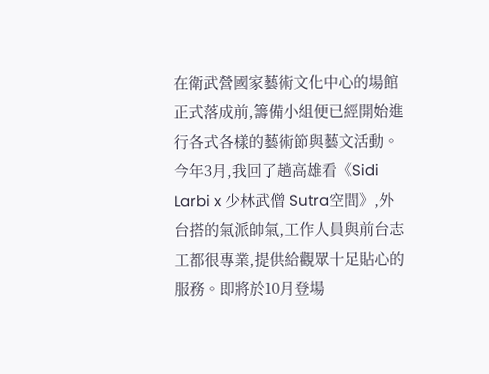在衛武營國家藝術文化中心的場館正式落成前,籌備小組便已經開始進行各式各樣的藝術節與藝文活動。今年3月,我回了趟高雄看《Sidi Larbi x 少林武僧 Sutra空間》,外台搭的氣派帥氣,工作人員與前台志工都很專業,提供給觀眾十足貼心的服務。即將於10月登場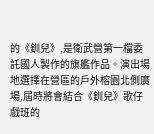的《釧兒》,是衛武營第一檔委託國人製作的旗艦作品。演出場地選擇在營區的戶外榕園北側廣場,屆時將會結合《釧兒》歌仔戲班的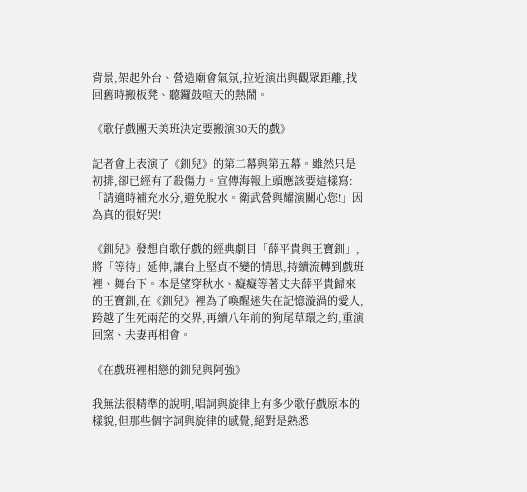背景,架起外台、營造廟會氣氛,拉近演出與觀眾距離,找回舊時搬板凳、聽鑼鼓喧天的熱鬧。

《歌仔戲團天美班決定要搬演30天的戲》

記者會上表演了《釧兒》的第二幕與第五幕。雖然只是初排,卻已經有了殺傷力。宣傳海報上頭應該要這樣寫:「請適時補充水分,避免脫水。衛武營與耀演關心您!」因為真的很好哭!

《釧兒》發想自歌仔戲的經典劇目「薛平貴與王寶釧」,將「等待」延伸,讓台上堅貞不變的情思,持續流轉到戲班裡、舞台下。本是望穿秋水、癡癡等著丈夫薛平貴歸來的王寶釧,在《釧兒》裡為了喚醒迷失在記憶漩渦的愛人,跨越了生死兩茫的交界,再續八年前的狗尾草環之約,重演回窯、夫妻再相會。

《在戲班裡相戀的釧兒與阿強》

我無法很精準的說明,唱詞與旋律上有多少歌仔戲原本的樣貌,但那些個字詞與旋律的感覺,絕對是熟悉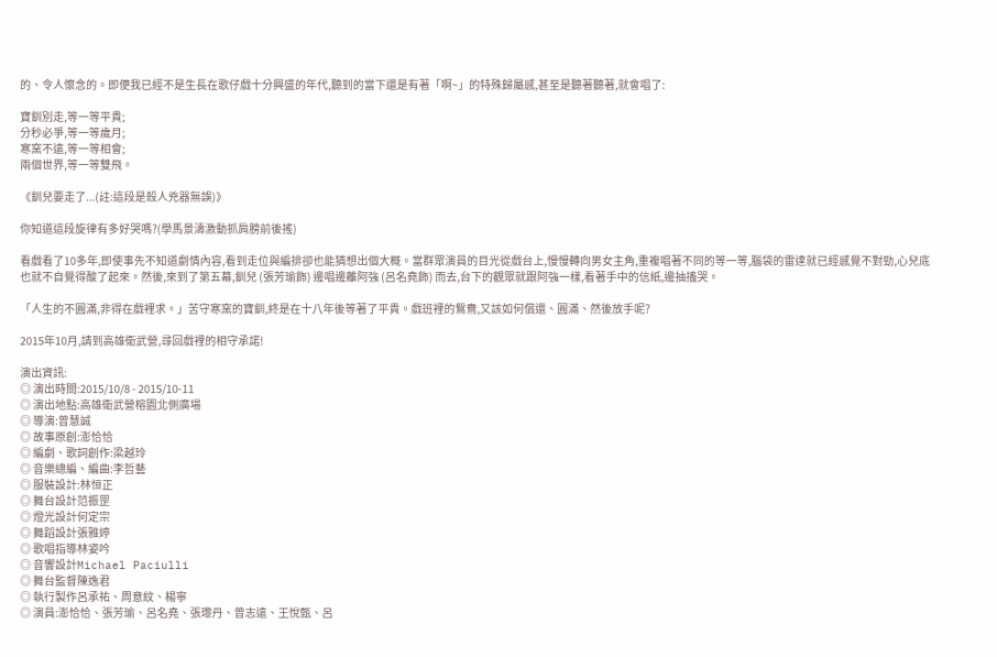的、令人懷念的。即便我已經不是生長在歌仔戲十分興盛的年代,聽到的當下還是有著「啊~」的特殊歸屬感,甚至是聽著聽著,就會唱了:

寶釧別走,等一等平貴;
分秒必爭,等一等歲月;
寒窯不遠,等一等相會;
兩個世界,等一等雙飛。

《釧兒要走了...(註:這段是殺人兇器無誤)》

你知道這段旋律有多好哭嗎?(學馬景濤激動抓肩膀前後搖)

看戲看了10多年,即使事先不知道劇情內容,看到走位與編排卻也能猜想出個大概。當群眾演員的目光從戲台上,慢慢轉向男女主角,重複唱著不同的等一等,腦袋的雷達就已經感覺不對勁,心兒底也就不自覺得酸了起來。然後,來到了第五幕,釧兒 (張芳瑜飾) 邊唱邊離阿強 (呂名堯飾) 而去,台下的觀眾就跟阿強一樣,看著手中的信紙,邊抽搐哭。

「人生的不圓滿,非得在戲裡求。」苦守寒窯的寶釧,終是在十八年後等著了平貴。戲班裡的鴛鴦,又該如何償還、圓滿、然後放手呢?

2015年10月,請到高雄衛武營,尋回戲裡的相守承諾!

演出資訊:
◎ 演出時間:2015/10/8 - 2015/10-11
◎ 演出地點:高雄衛武營榕園北側廣場
◎ 導演:曾慧誠
◎ 故事原創:澎恰恰
◎ 編劇、歌詞創作:梁越玲
◎ 音樂總編、編曲:李哲藝
◎ 服裝設計:林恒正
◎ 舞台設計范振罡
◎ 燈光設計何定宗
◎ 舞蹈設計張雅婷
◎ 歌唱指導林姿吟
◎ 音響設計Michael Paciulli
◎ 舞台監督陳逸君
◎ 執行製作呂承祐、周意紋、楊寧
◎ 演員:澎恰恰、張芳瑜、呂名堯、張瓈丹、曾志遠、王悅甄、呂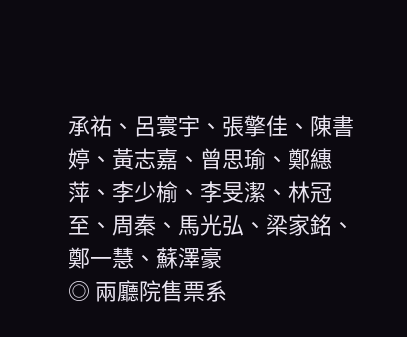承祐、呂寰宇、張擎佳、陳書婷、黃志嘉、曾思瑜、鄭繐萍、李少榆、李旻潔、林冠至、周秦、馬光弘、梁家銘、鄭一慧、蘇澤豪
◎ 兩廳院售票系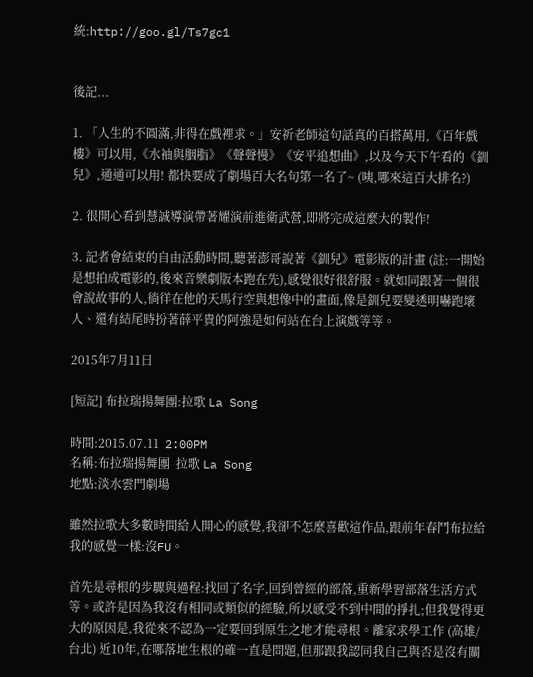統:http://goo.gl/Ts7gc1


後記...

1. 「人生的不圓滿,非得在戲裡求。」安祈老師這句話真的百搭萬用,《百年戲樓》可以用,《水袖與胭脂》《聲聲慢》《安平追想曲》,以及今天下午看的《釧兒》,通通可以用! 都快要成了劇場百大名句第一名了~ (咦,哪來這百大排名?)

2. 很開心看到慧誠導演帶著耀演前進衛武營,即將完成這麼大的製作!

3. 記者會結束的自由活動時間,聽著澎哥說著《釧兒》電影版的計畫 (註:一開始是想拍成電影的,後來音樂劇版本跑在先),感覺很好很舒服。就如同跟著一個很會說故事的人,徜徉在他的天馬行空與想像中的畫面,像是釧兒要變透明嚇跑壞人、還有結尾時扮著薛平貴的阿強是如何站在台上演戲等等。

2015年7月11日

[短記] 布拉瑞揚舞團:拉歌 La Song

時間:2015.07.11  2:00PM
名稱:布拉瑞揚舞團  拉歌 La Song
地點:淡水雲門劇場

雖然拉歌大多數時間給人開心的感覺,我卻不怎麼喜歡這作品,跟前年春鬥布拉給我的感覺一樣:沒FU。

首先是尋根的步驟與過程:找回了名字,回到曾經的部落,重新學習部落生活方式等。或許是因為我沒有相同或類似的經驗,所以感受不到中間的掙扎;但我覺得更大的原因是,我從來不認為一定要回到原生之地才能尋根。離家求學工作 (高雄/台北) 近10年,在哪落地生根的確一直是問題,但那跟我認同我自己與否是沒有關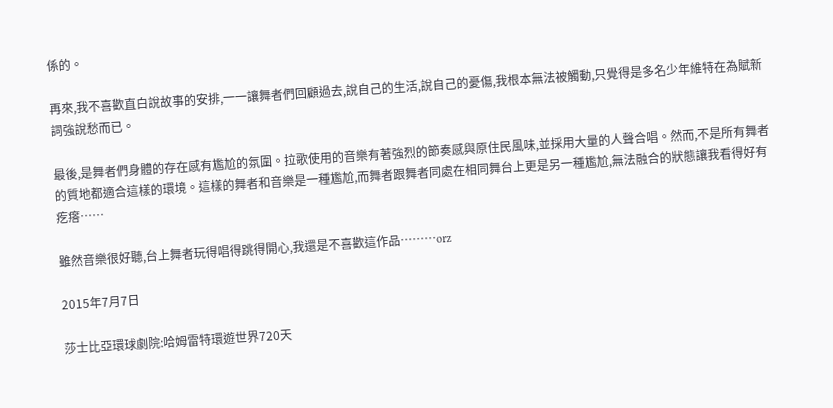係的。

再來,我不喜歡直白說故事的安排,一一讓舞者們回顧過去,說自己的生活,說自己的憂傷,我根本無法被觸動,只覺得是多名少年維特在為賦新詞強說愁而已。

最後,是舞者們身體的存在感有尷尬的氛圍。拉歌使用的音樂有著強烈的節奏感與原住民風味,並採用大量的人聲合唱。然而,不是所有舞者的質地都適合這樣的環境。這樣的舞者和音樂是一種尷尬,而舞者跟舞者同處在相同舞台上更是另一種尷尬,無法融合的狀態讓我看得好有疙瘩……

雖然音樂很好聽,台上舞者玩得唱得跳得開心,我還是不喜歡這作品………orz

2015年7月7日

莎士比亞環球劇院:哈姆雷特環遊世界720天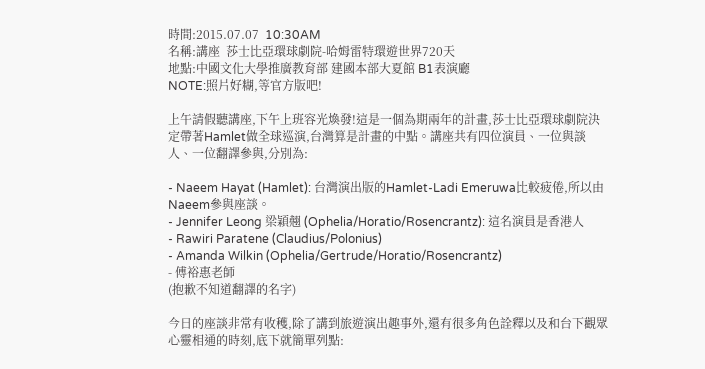時間:2015.07.07  10:30AM
名稱:講座  莎士比亞環球劇院-哈姆雷特環遊世界720天
地點:中國文化大學推廣教育部 建國本部大夏館 B1表演廳
NOTE:照片好糊,等官方版吧!

上午請假聽講座,下午上班容光煥發!這是一個為期兩年的計畫,莎士比亞環球劇院決定帶著Hamlet做全球巡演,台灣算是計畫的中點。講座共有四位演員、一位與談人、一位翻譯參與,分別為:

- Naeem Hayat (Hamlet): 台灣演出版的Hamlet-Ladi Emeruwa比較疲倦,所以由Naeem參與座談。
- Jennifer Leong 梁穎翹 (Ophelia/Horatio/Rosencrantz): 這名演員是香港人
- Rawiri Paratene (Claudius/Polonius)
- Amanda Wilkin (Ophelia/Gertrude/Horatio/Rosencrantz)
- 傅裕惠老師
(抱歉不知道翻譯的名字)

今日的座談非常有收穫,除了講到旅遊演出趣事外,還有很多角色詮釋以及和台下觀眾心靈相通的時刻,底下就簡單列點: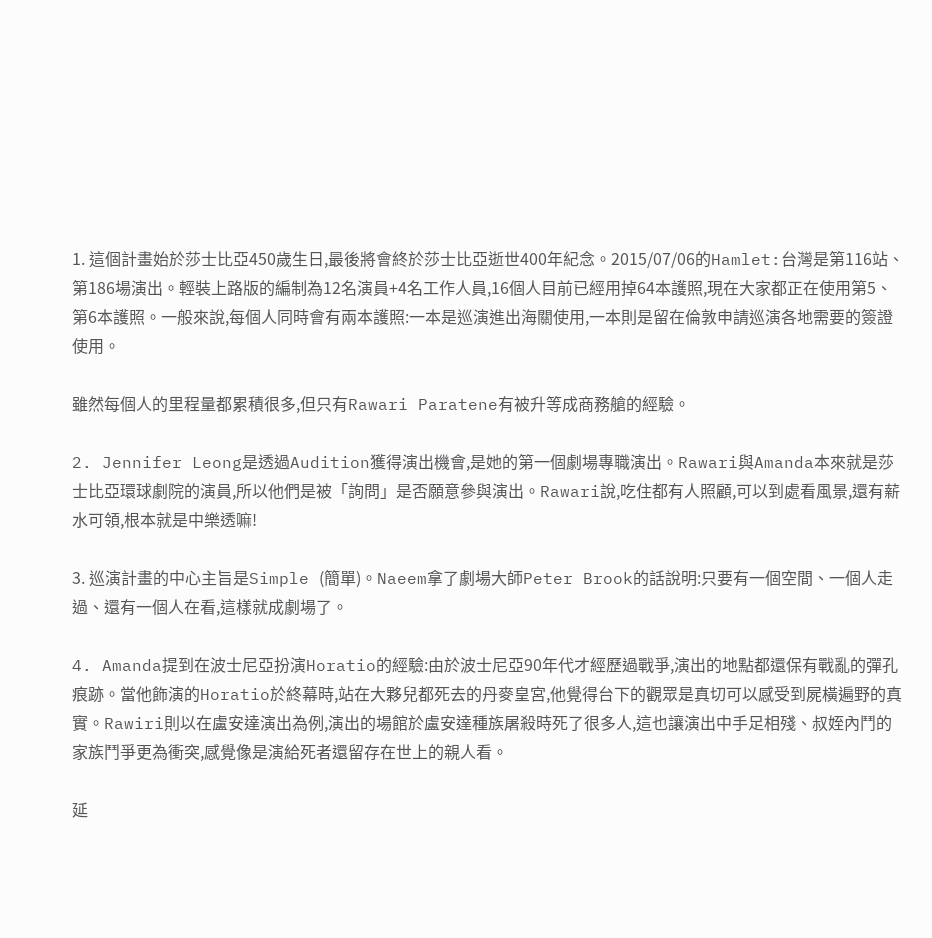1. 這個計畫始於莎士比亞450歲生日,最後將會終於莎士比亞逝世400年紀念。2015/07/06的Hamlet:台灣是第116站、第186場演出。輕裝上路版的編制為12名演員+4名工作人員,16個人目前已經用掉64本護照,現在大家都正在使用第5、第6本護照。一般來說,每個人同時會有兩本護照:一本是巡演進出海關使用,一本則是留在倫敦申請巡演各地需要的簽證使用。

雖然每個人的里程量都累積很多,但只有Rawari Paratene有被升等成商務艙的經驗。

2. Jennifer Leong是透過Audition獲得演出機會,是她的第一個劇場專職演出。Rawari與Amanda本來就是莎士比亞環球劇院的演員,所以他們是被「詢問」是否願意參與演出。Rawari說,吃住都有人照顧,可以到處看風景,還有薪水可領,根本就是中樂透嘛!

3. 巡演計畫的中心主旨是Simple (簡單)。Naeem拿了劇場大師Peter Brook的話說明:只要有一個空間、一個人走過、還有一個人在看,這樣就成劇場了。

4. Amanda提到在波士尼亞扮演Horatio的經驗:由於波士尼亞90年代才經歷過戰爭,演出的地點都還保有戰亂的彈孔痕跡。當他飾演的Horatio於終幕時,站在大夥兒都死去的丹麥皇宮,他覺得台下的觀眾是真切可以感受到屍橫遍野的真實。Rawiri則以在盧安達演出為例,演出的場館於盧安達種族屠殺時死了很多人,這也讓演出中手足相殘、叔姪內鬥的家族鬥爭更為衝突,感覺像是演給死者還留存在世上的親人看。

延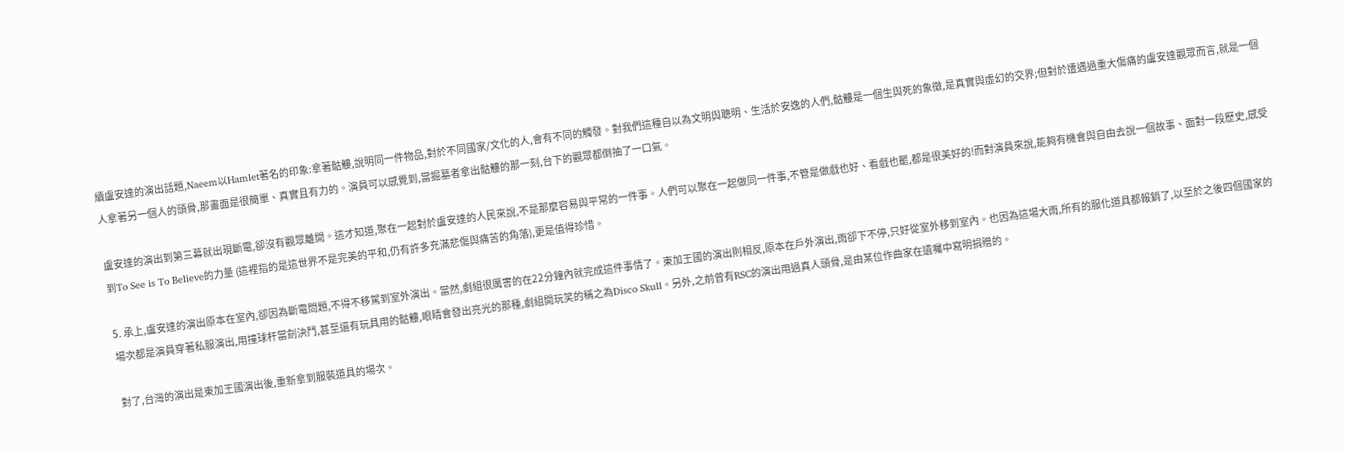續盧安達的演出話題,Naeem以Hamlet著名的印象:拿著骷髏,說明同一件物品,對於不同國家/文化的人,會有不同的觸發。對我們這種自以為文明與聰明、生活於安逸的人們,骷髏是一個生與死的象徵,是真實與虛幻的交界;但對於遭遇過重大傷痛的盧安達觀眾而言,就是一個人拿著另一個人的頭骨,那畫面是很簡單、真實且有力的。演員可以感覺到,當掘墓者拿出骷髏的那一刻,台下的觀眾都倒抽了一口氣。

盧安達的演出到第三幕就出現斷電,卻沒有觀眾離開。這才知道,聚在一起對於盧安達的人民來說,不是那麼容易與平常的一件事。人們可以聚在一起做同一件事,不管是做戲也好、看戲也罷,都是很美好的!而對演員來說,能夠有機會與自由去說一個故事、面對一段歷史,感受到To See is To Believe的力量 (這裡指的是這世界不是完美的平和,仍有許多充滿悲傷與痛苦的角落),更是值得珍惜。

5. 承上,盧安達的演出原本在室內,卻因為斷電問題,不得不移駕到室外演出。當然,劇組很厲害的在22分鐘內就完成這件事情了。東加王國的演出則相反,原本在戶外演出,雨卻下不停,只好從室外移到室內。也因為這場大雨,所有的服化道具都報銷了,以至於之後四個國家的場次都是演員穿著私服演出,用撞球杆當劍決鬥,甚至還有玩具用的骷髏,眼睛會發出亮光的那種,劇組開玩笑的稱之為Disco Skull。另外,之前曾有RSC的演出用過真人頭骨,是由某位作曲家在遺囑中寫明捐贈的。

對了,台灣的演出是東加王國演出後,重新拿到服裝道具的場次。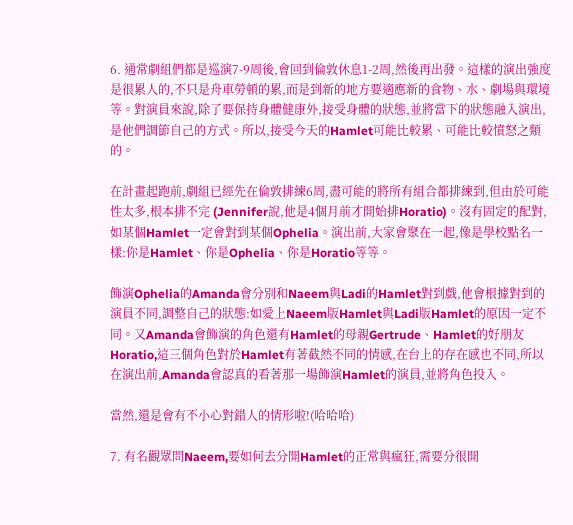6. 通常劇組們都是巡演7-9周後,會回到倫敦休息1-2周,然後再出發。這樣的演出強度是很累人的,不只是舟車勞頓的累,而是到新的地方要適應新的食物、水、劇場與環境等。對演員來說,除了要保持身體健康外,接受身體的狀態,並將當下的狀態融入演出,是他們調節自己的方式。所以,接受今天的Hamlet可能比較累、可能比較憤怒之類的。

在計畫起跑前,劇組已經先在倫敦排練6周,盡可能的將所有組合都排練到,但由於可能性太多,根本排不完 (Jennifer說,他是4個月前才開始排Horatio)。沒有固定的配對,如某個Hamlet一定會對到某個Ophelia。演出前,大家會聚在一起,像是學校點名一樣:你是Hamlet、你是Ophelia、你是Horatio等等。

飾演Ophelia的Amanda會分別和Naeem與Ladi的Hamlet對到戲,他會根據對到的演員不同,調整自己的狀態:如愛上Naeem版Hamlet與Ladi版Hamlet的原因一定不同。又Amanda會飾演的角色還有Hamlet的母親Gertrude、Hamlet的好朋友Horatio,這三個角色對於Hamlet有著截然不同的情感,在台上的存在感也不同,所以在演出前,Amanda會認真的看著那一場飾演Hamlet的演員,並將角色投入。

當然,還是會有不小心對錯人的情形啦!(哈哈哈)

7. 有名觀眾問Naeem,要如何去分開Hamlet的正常與瘋狂,需要分很開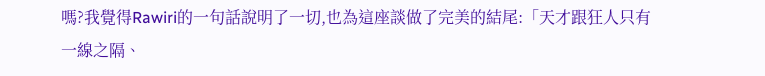嗎?我覺得Rawiri的一句話說明了一切,也為這座談做了完美的結尾:「天才跟狂人只有一線之隔、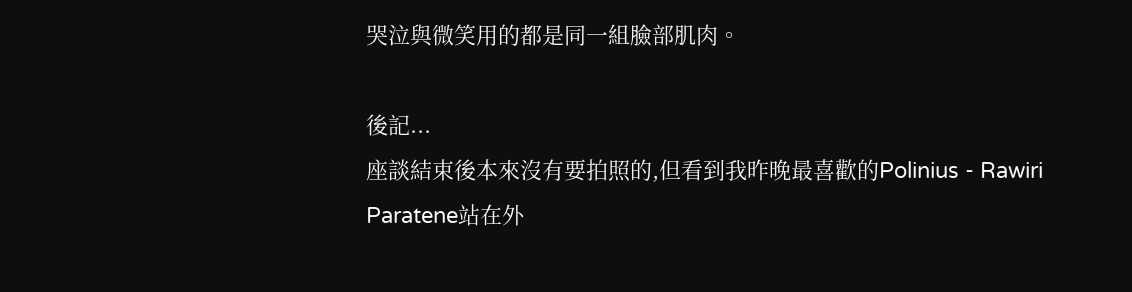哭泣與微笑用的都是同一組臉部肌肉。

後記...
座談結束後本來沒有要拍照的,但看到我昨晚最喜歡的Polinius - Rawiri Paratene站在外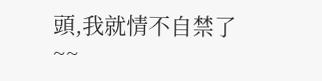頭,我就情不自禁了~~